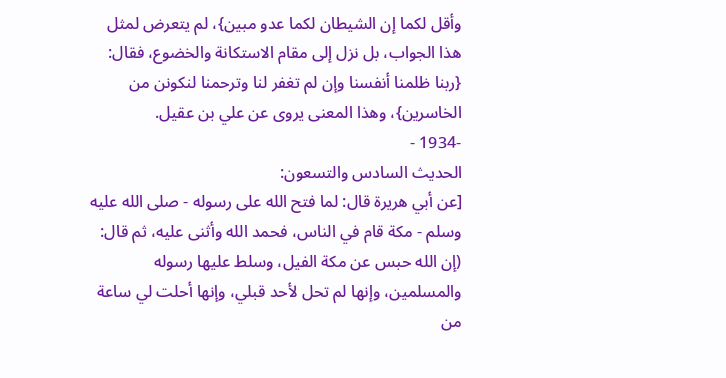وأقل لكما إن الشيطان لكما عدو مبين}، لم يتعرض لمثل هذا الجواب، بل نزل إلى مقام الاستكانة والخضوع، فقال: {ربنا ظلمنا أنفسنا وإن لم تغفر لنا وترحمنا لنكونن من الخاسرين}، وهذا المعنى يروى عن علي بن عقيل.
-1934 -
الحديث السادس والتسعون:
[عن أبي هريرة قال: لما فتح الله على رسوله - صلى الله عليه وسلم - مكة قام في الناس، فحمد الله وأثنى عليه، ثم قال: (إن الله حبس عن مكة الفيل، وسلط عليها رسوله والمسلمين، وإنها لم تحل لأحد قبلي، وإنها أحلت لي ساعة من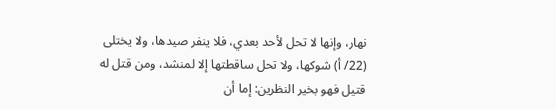نهار، وإنها لا تحل لأحد بعدي، فلا ينفر صيدها، ولا يختلى (22/ أ) شوكها، ولا تحل ساقطتها إلا لمنشد، ومن قتل له قتيل فهو بخير النظرين: إما أن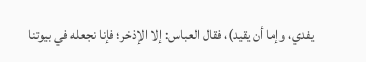يفدي، وإما أن يقيد)، فقال العباس: إلا الإذخر؛ فإنا نجعله في بيوتنا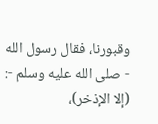وقبورنا، فقال رسول الله - صلى الله عليه وسلم -: (إلا الإذخر)،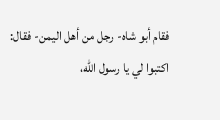فقام أبو شاه- رجل من أهل اليمن- فقال: اكتبوا لي يا رسول الله،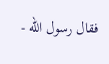فقال رسول الله -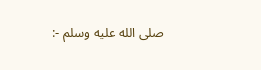صلى الله عليه وسلم -: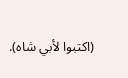(اكتبوا لأبي شاه).